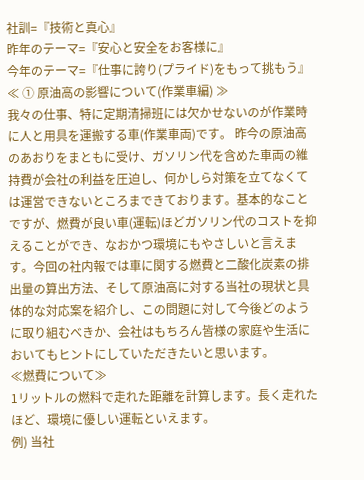社訓=『技術と真心』
昨年のテーマ=『安心と安全をお客様に』
今年のテーマ=『仕事に誇り(プライド)をもって挑もう』
≪ ① 原油高の影響について(作業車編) ≫
我々の仕事、特に定期清掃班には欠かせないのが作業時に人と用具を運搬する車(作業車両)です。 昨今の原油高のあおりをまともに受け、ガソリン代を含めた車両の維持費が会社の利益を圧迫し、何かしら対策を立てなくては運営できないところまできております。基本的なことですが、燃費が良い車(運転)ほどガソリン代のコストを抑えることができ、なおかつ環境にもやさしいと言えます。今回の社内報では車に関する燃費と二酸化炭素の排出量の算出方法、そして原油高に対する当社の現状と具体的な対応案を紹介し、この問題に対して今後どのように取り組むべきか、会社はもちろん皆様の家庭や生活においてもヒントにしていただきたいと思います。
≪燃費について≫
1リットルの燃料で走れた距離を計算します。長く走れたほど、環境に優しい運転といえます。
例) 当社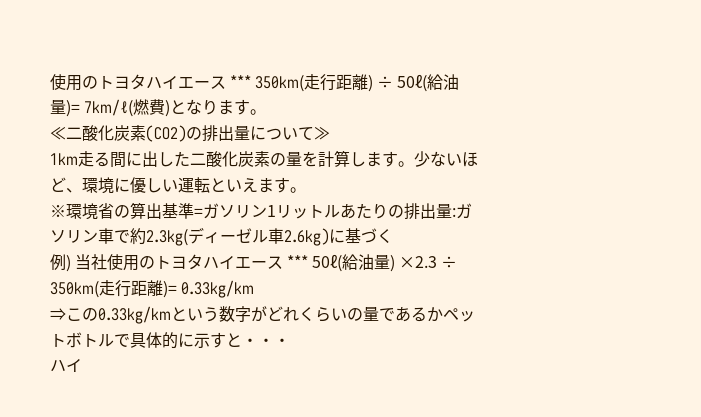使用のトヨタハイエース *** 350km(走行距離) ÷ 50ℓ(給油量)= 7km/ℓ(燃費)となります。
≪二酸化炭素(CO2)の排出量について≫
1km走る間に出した二酸化炭素の量を計算します。少ないほど、環境に優しい運転といえます。
※環境省の算出基準=ガソリン1リットルあたりの排出量:ガソリン車で約2.3kg(ディーゼル車2.6kg)に基づく
例) 当社使用のトヨタハイエース *** 50ℓ(給油量) ×2.3 ÷ 350km(走行距離)= 0.33kg/km
⇒この0.33kg/kmという数字がどれくらいの量であるかペットボトルで具体的に示すと・・・
ハイ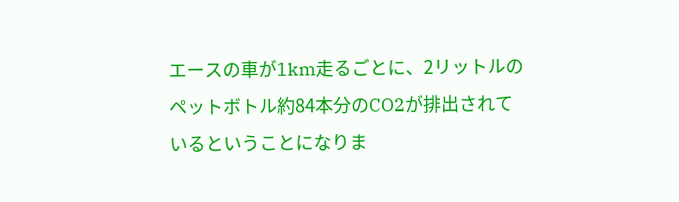エースの車が1km走るごとに、2リットルのペットボトル約84本分のCO2が排出されているということになりま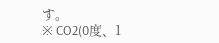す。
※ CO2(0度、1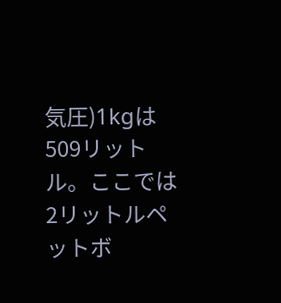気圧)1kgは509リットル。ここでは2リットルペットボ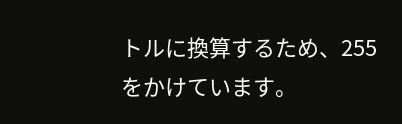トルに換算するため、255をかけています。